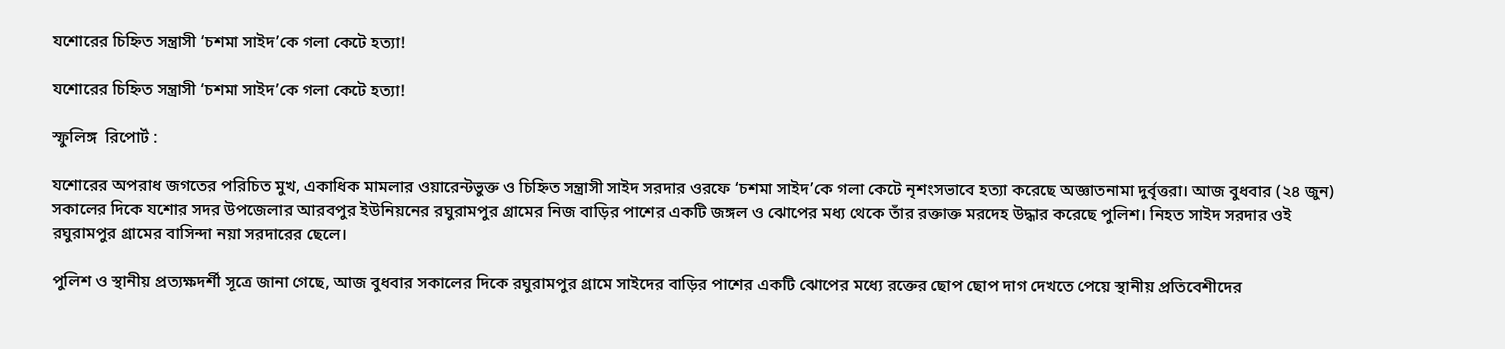যশোরের চিহ্নিত সন্ত্রাসী ‘চশমা সাইদ’কে গলা কেটে হত্যা!

যশোরের চিহ্নিত সন্ত্রাসী ‘চশমা সাইদ’কে গলা কেটে হত্যা!

স্ফুলিঙ্গ  রিপোর্ট :

যশোরের অপরাধ জগতের পরিচিত মুখ, একাধিক মামলার ওয়ারেন্টভুক্ত ও চিহ্নিত সন্ত্রাসী সাইদ সরদার ওরফে ‘চশমা সাইদ’কে গলা কেটে নৃশংসভাবে হত্যা করেছে অজ্ঞাতনামা দুর্বৃত্তরা। আজ বুধবার (২৪ জুন) সকালের দিকে যশোর সদর উপজেলার আরবপুর ইউনিয়নের রঘুরামপুর গ্রামের নিজ বাড়ির পাশের একটি জঙ্গল ও ঝোপের মধ্য থেকে তাঁর রক্তাক্ত মরদেহ উদ্ধার করেছে পুলিশ। নিহত সাইদ সরদার ওই রঘুরামপুর গ্রামের বাসিন্দা নয়া সরদারের ছেলে।

পুলিশ ও স্থানীয় প্রত্যক্ষদর্শী সূত্রে জানা গেছে, আজ বুধবার সকালের দিকে রঘুরামপুর গ্রামে সাইদের বাড়ির পাশের একটি ঝোপের মধ্যে রক্তের ছোপ ছোপ দাগ দেখতে পেয়ে স্থানীয় প্রতিবেশীদের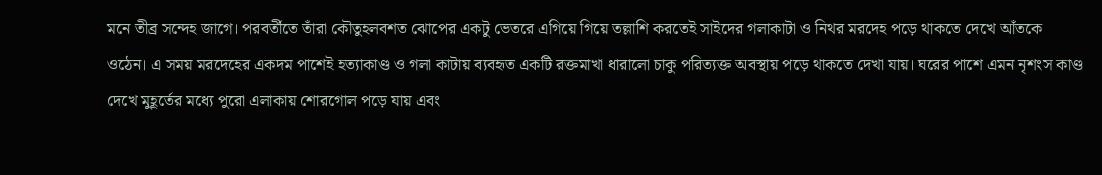মনে তীব্র সন্দেহ জাগে। পরবর্তীতে তাঁরা কৌতুহলবশত ঝোপের একটু ভেতরে এগিয়ে গিয়ে তল্লাশি করতেই সাইদের গলাকাটা ও নিথর মরদেহ পড়ে থাকতে দেখে আঁতকে ওঠেন। এ সময় মরদেহের একদম পাশেই হত্যাকাণ্ড ও গলা কাটায় ব্যবহৃত একটি রক্তমাখা ধারালো চাকু পরিত্যক্ত অবস্থায় পড়ে থাকতে দেখা যায়। ঘরের পাশে এমন নৃশংস কাণ্ড দেখে মুহূর্তের মধ্যে পুরো এলাকায় শোরগোল পড়ে যায় এবং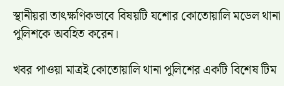স্থানীয়রা তাৎক্ষণিকভাবে বিষয়টি যশোর কোতোয়ালি মডেল থানা পুলিশকে অবহিত করেন।

খবর পাওয়া মাত্রই কোতোয়ালি থানা পুলিশের একটি বিশেষ টিম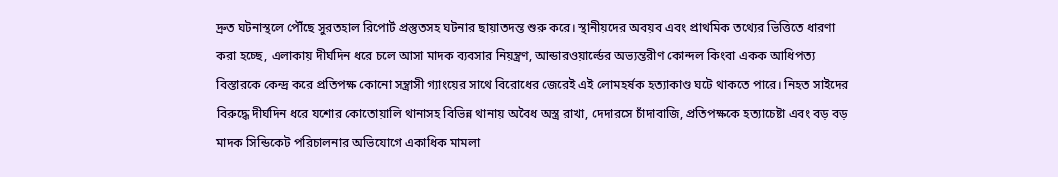দ্রুত ঘটনাস্থলে পৌঁছে সুরতহাল রিপোর্ট প্রস্তুতসহ ঘটনার ছায়াতদন্ত শুরু করে। স্থানীয়দের অবয়ব এবং প্রাথমিক তথ্যের ভিত্তিতে ধারণা করা হচ্ছে, এলাকায় দীর্ঘদিন ধরে চলে আসা মাদক ব্যবসার নিয়ন্ত্রণ, আন্ডারওয়ার্ল্ডের অভ্যন্তরীণ কোন্দল কিংবা একক আধিপত্য বিস্তারকে কেন্দ্র করে প্রতিপক্ষ কোনো সন্ত্রাসী গ্যাংয়ের সাথে বিরোধের জেরেই এই লোমহর্ষক হত্যাকাণ্ড ঘটে থাকতে পারে। নিহত সাইদের বিরুদ্ধে দীর্ঘদিন ধরে যশোর কোতোয়ালি থানাসহ বিভিন্ন থানায় অবৈধ অস্ত্র রাখা, দেদারসে চাঁদাবাজি, প্রতিপক্ষকে হত্যাচেষ্টা এবং বড় বড় মাদক সিন্ডিকেট পরিচালনার অভিযোগে একাধিক মামলা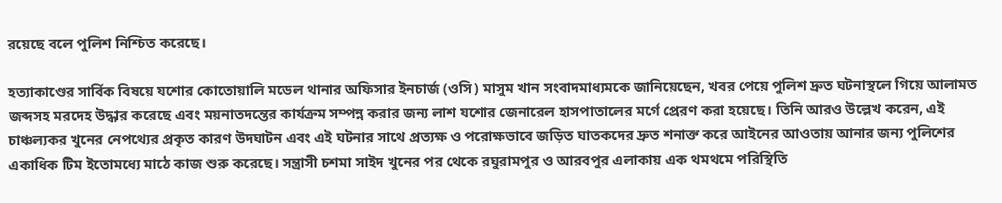রয়েছে বলে পুলিশ নিশ্চিত করেছে।

হত্যাকাণ্ডের সার্বিক বিষয়ে যশোর কোতোয়ালি মডেল থানার অফিসার ইনচার্জ (ওসি) মাসুম খান সংবাদমাধ্যমকে জানিয়েছেন, খবর পেয়ে পুলিশ দ্রুত ঘটনাস্থলে গিয়ে আলামত জব্দসহ মরদেহ উদ্ধার করেছে এবং ময়নাতদন্তের কার্যক্রম সম্পন্ন করার জন্য লাশ যশোর জেনারেল হাসপাতালের মর্গে প্রেরণ করা হয়েছে। তিনি আরও উল্লেখ করেন, এই চাঞ্চল্যকর খুনের নেপথ্যের প্রকৃত কারণ উদঘাটন এবং এই ঘটনার সাথে প্রত্যক্ষ ও পরোক্ষভাবে জড়িত ঘাতকদের দ্রুত শনাক্ত করে আইনের আওতায় আনার জন্য পুলিশের একাধিক টিম ইতোমধ্যে মাঠে কাজ শুরু করেছে। সন্ত্রাসী চশমা সাইদ খুনের পর থেকে রঘুরামপুর ও আরবপুর এলাকায় এক থমথমে পরিস্থিতি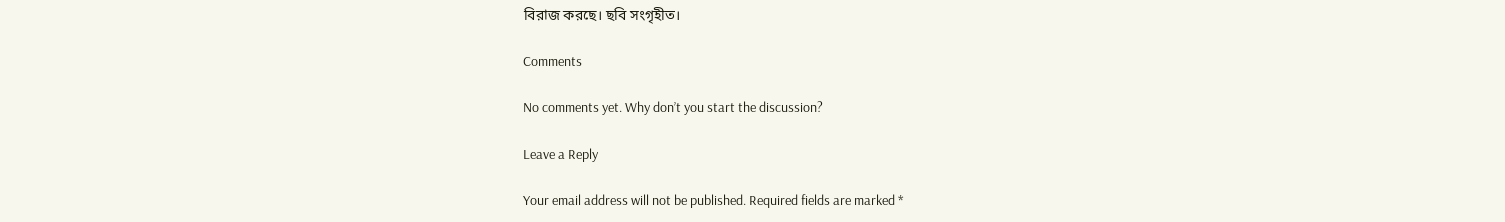বিরাজ করছে। ছবি সংগৃহীত।

Comments

No comments yet. Why don’t you start the discussion?

Leave a Reply

Your email address will not be published. Required fields are marked *